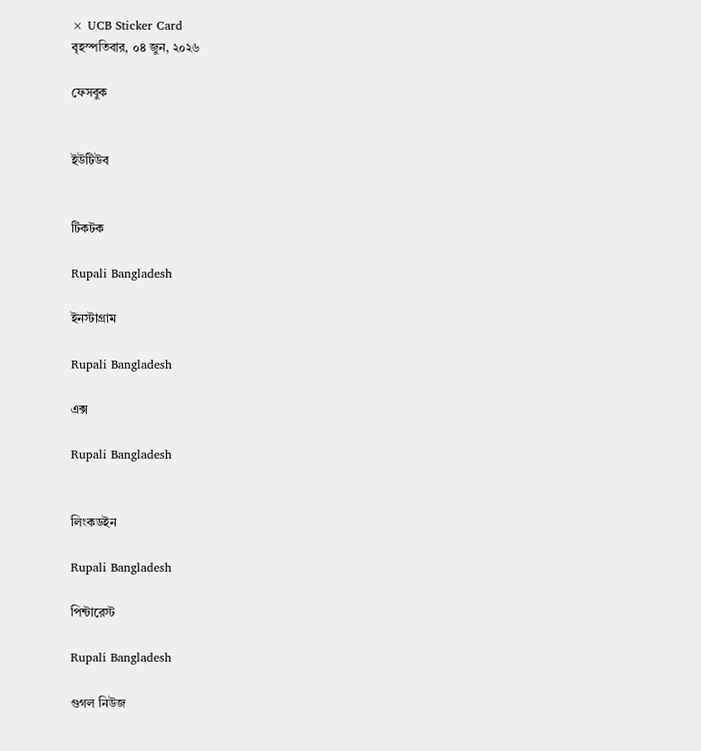× UCB Sticker Card
বৃহস্পতিবার, ০৪ জুন, ২০২৬

ফেসবুক


ইউটিউব


টিকটক

Rupali Bangladesh

ইনস্টাগ্রাম

Rupali Bangladesh

এক্স

Rupali Bangladesh


লিংকডইন

Rupali Bangladesh

পিন্টারেস্ট

Rupali Bangladesh

গুগল নিউজ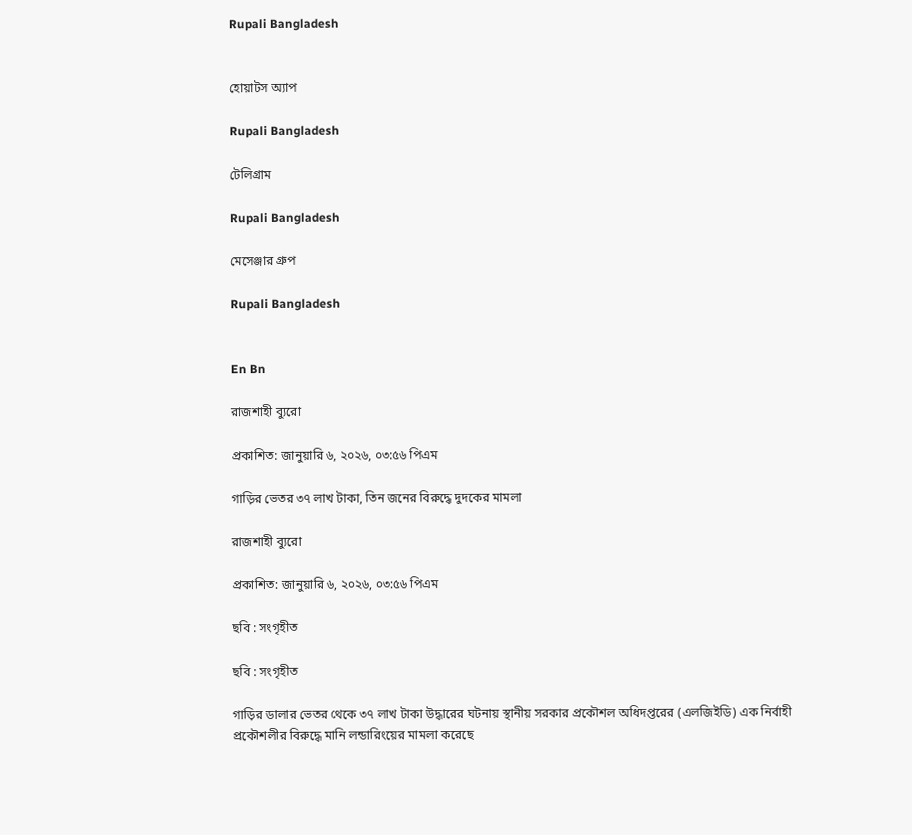Rupali Bangladesh


হোয়াটস অ্যাপ

Rupali Bangladesh

টেলিগ্রাম

Rupali Bangladesh

মেসেঞ্জার গ্রুপ

Rupali Bangladesh


En Bn

রাজশাহী ব্যুরো

প্রকাশিত: জানুয়ারি ৬, ২০২৬, ০৩:৫৬ পিএম

গাড়ির ভেতর ৩৭ লাখ টাকা, তিন জনের বিরুদ্ধে দুদকের মামলা

রাজশাহী ব্যুরো

প্রকাশিত: জানুয়ারি ৬, ২০২৬, ০৩:৫৬ পিএম

ছবি : সংগৃহীত

ছবি : সংগৃহীত

গাড়ির ডালার ভেতর থেকে ৩৭ লাখ টাকা উদ্ধারের ঘটনায় স্থানীয় সরকার প্রকৌশল অধিদপ্তরের (এলজিইডি) এক নির্বাহী প্রকৌশলীর বিরুদ্ধে মানি লন্ডারিংয়ের মামলা করেছে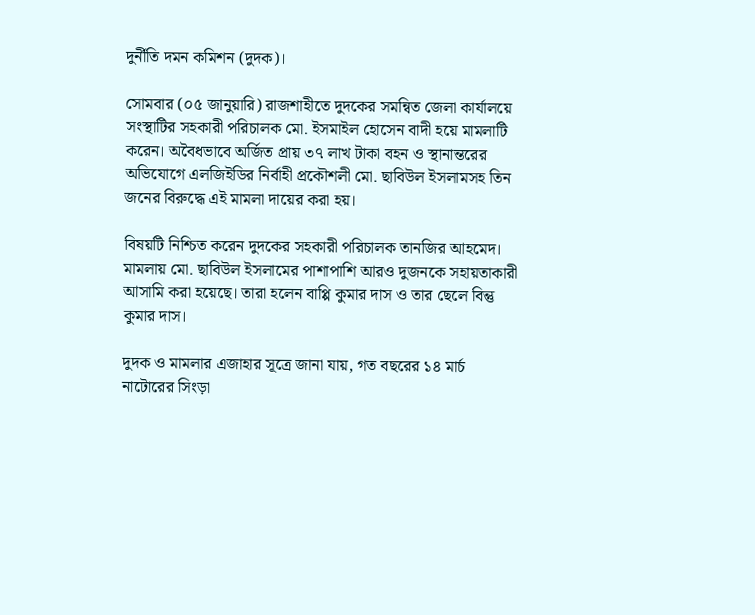দুর্নীতি দমন কমিশন (দুদক)।

সোমবার (০৫ জানুয়ারি) রাজশাহীতে দুদকের সমন্বিত জেলা কার্যালয়ে সংস্থাটির সহকারী পরিচালক মো. ইসমাইল হোসেন বাদী হয়ে মামলাটি করেন। অবৈধভাবে অর্জিত প্রায় ৩৭ লাখ টাকা বহন ও স্থানান্তরের অভিযোগে এলজিইডির নির্বাহী প্রকৌশলী মো. ছাবিউল ইসলামসহ তিন জনের বিরুদ্ধে এই মামলা দায়ের করা হয়।

বিষয়টি নিশ্চিত করেন দুদকের সহকারী পরিচালক তানজির আহমেদ। মামলায় মো. ছাবিউল ইসলামের পাশাপাশি আরও দুজনকে সহায়তাকারী আসামি করা হয়েছে। তারা হলেন বাপ্পি কুমার দাস ও তার ছেলে বিন্তু কুমার দাস।

দুদক ও মামলার এজাহার সূত্রে জানা যায়, গত বছরের ১৪ মার্চ নাটোরের সিংড়া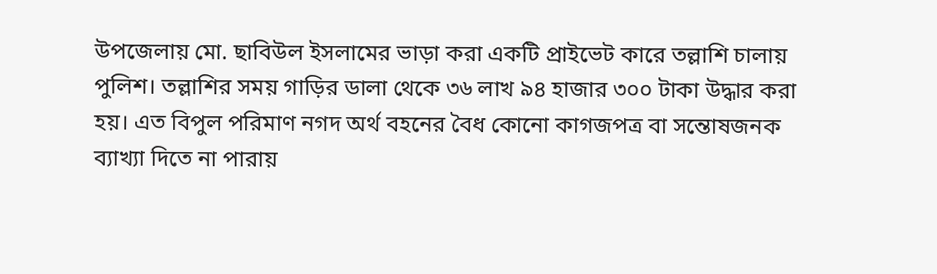উপজেলায় মো. ছাবিউল ইসলামের ভাড়া করা একটি প্রাইভেট কারে তল্লাশি চালায় পুলিশ। তল্লাশির সময় গাড়ির ডালা থেকে ৩৬ লাখ ৯৪ হাজার ৩০০ টাকা উদ্ধার করা হয়। এত বিপুল পরিমাণ নগদ অর্থ বহনের বৈধ কোনো কাগজপত্র বা সন্তোষজনক ব্যাখ্যা দিতে না পারায়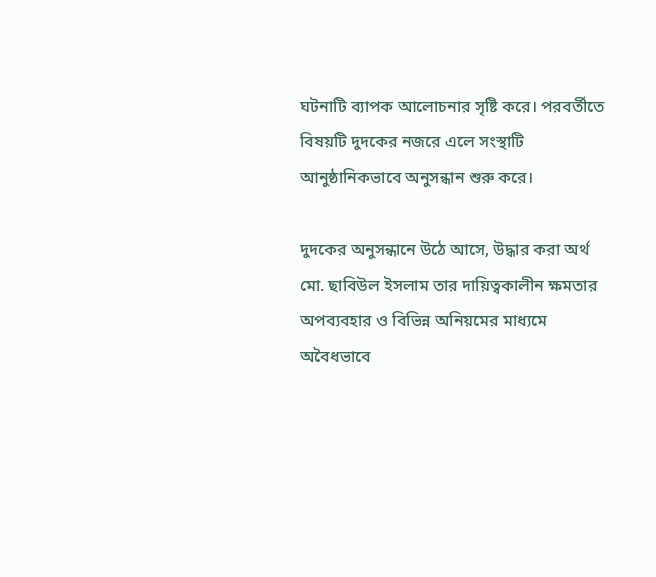ঘটনাটি ব্যাপক আলোচনার সৃষ্টি করে। পরবর্তীতে বিষয়টি দুদকের নজরে এলে সংস্থাটি আনুষ্ঠানিকভাবে অনুসন্ধান শুরু করে।

দুদকের অনুসন্ধানে উঠে আসে, উদ্ধার করা অর্থ মো. ছাবিউল ইসলাম তার দায়িত্বকালীন ক্ষমতার অপব্যবহার ও বিভিন্ন অনিয়মের মাধ্যমে অবৈধভাবে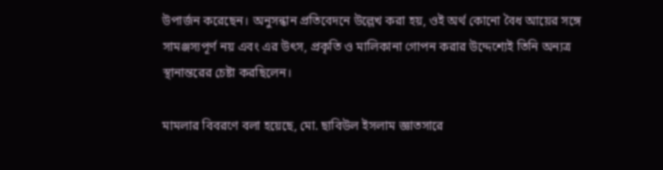উপার্জন করেছেন। অনুসন্ধান প্রতিবেদনে উল্লেখ করা হয়, ওই অর্থ কোনো বৈধ আয়ের সঙ্গে সামঞ্জস্যপূর্ণ নয় এবং এর উৎস, প্রকৃতি ও মালিকানা গোপন করার উদ্দেশ্যেই তিনি অন্যত্র স্থানান্তরের চেষ্টা করছিলেন।

মামলার বিবরণে বলা হয়েছে, মো. ছাবিউল ইসলাম জ্ঞাতসারে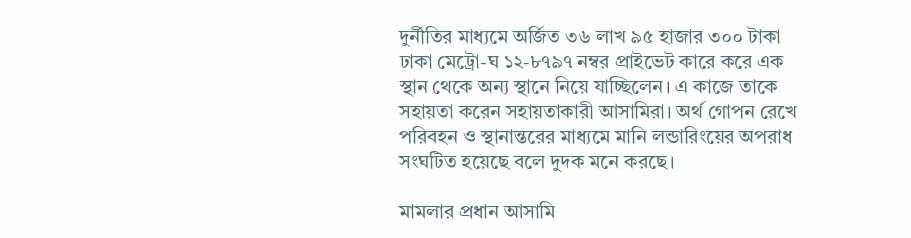দুর্নীতির মাধ্যমে অর্জিত ৩৬ লাখ ৯৫ হাজার ৩০০ টাকা ঢাকা মেট্রো-ঘ ১২-৮৭৯৭ নম্বর প্রাইভেট কারে করে এক স্থান থেকে অন্য স্থানে নিয়ে যাচ্ছিলেন। এ কাজে তাকে সহায়তা করেন সহায়তাকারী আসামিরা। অর্থ গোপন রেখে পরিবহন ও স্থানান্তরের মাধ্যমে মানি লন্ডারিংয়ের অপরাধ সংঘটিত হয়েছে বলে দুদক মনে করছে।

মামলার প্রধান আসামি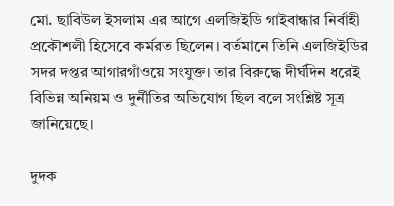মো. ছাবিউল ইসলাম এর আগে এলজিইডি গাইবান্ধার নির্বাহী প্রকৌশলী হিসেবে কর্মরত ছিলেন। বর্তমানে তিনি এলজিইডির সদর দপ্তর আগারগাঁওয়ে সংযুক্ত। তার বিরুদ্ধে দীর্ঘদিন ধরেই বিভিন্ন অনিয়ম ও দুর্নীতির অভিযোগ ছিল বলে সংশ্লিষ্ট সূত্র জানিয়েছে।

দুদক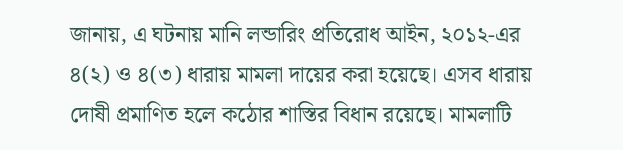জানায়, এ ঘটনায় মানি লন্ডারিং প্রতিরোধ আইন, ২০১২-এর ৪(২) ও ৪(৩) ধারায় মামলা দায়ের করা হয়েছে। এসব ধারায় দোষী প্রমাণিত হলে কঠোর শাস্তির বিধান রয়েছে। মামলাটি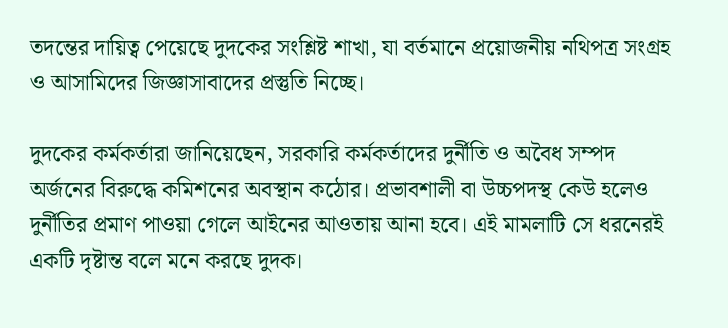তদন্তের দায়িত্ব পেয়েছে দুদকের সংশ্লিষ্ট শাখা, যা বর্তমানে প্রয়োজনীয় নথিপত্র সংগ্রহ ও আসামিদের জিজ্ঞাসাবাদের প্রস্তুতি নিচ্ছে।

দুদকের কর্মকর্তারা জানিয়েছেন, সরকারি কর্মকর্তাদের দুর্নীতি ও অবৈধ সম্পদ অর্জনের বিরুদ্ধে কমিশনের অবস্থান কঠোর। প্রভাবশালী বা উচ্চপদস্থ কেউ হলেও দুর্নীতির প্রমাণ পাওয়া গেলে আইনের আওতায় আনা হবে। এই মামলাটি সে ধরনেরই একটি দৃষ্টান্ত বলে মনে করছে দুদক।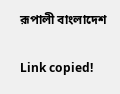রূপালী বাংলাদেশ

Link copied!